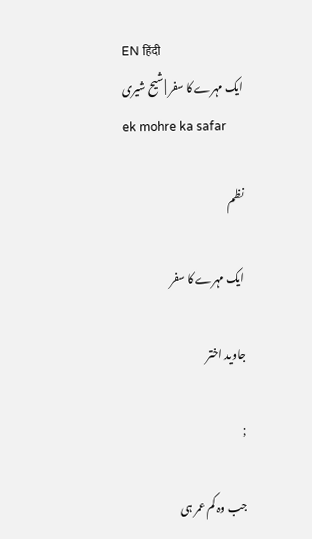EN हिंदी
ایک مہرے کا سفر | شیح شیری
ek mohre ka safar

نظم

ایک مہرے کا سفر

جاوید اختر

;

جب وہ کم عمر ہی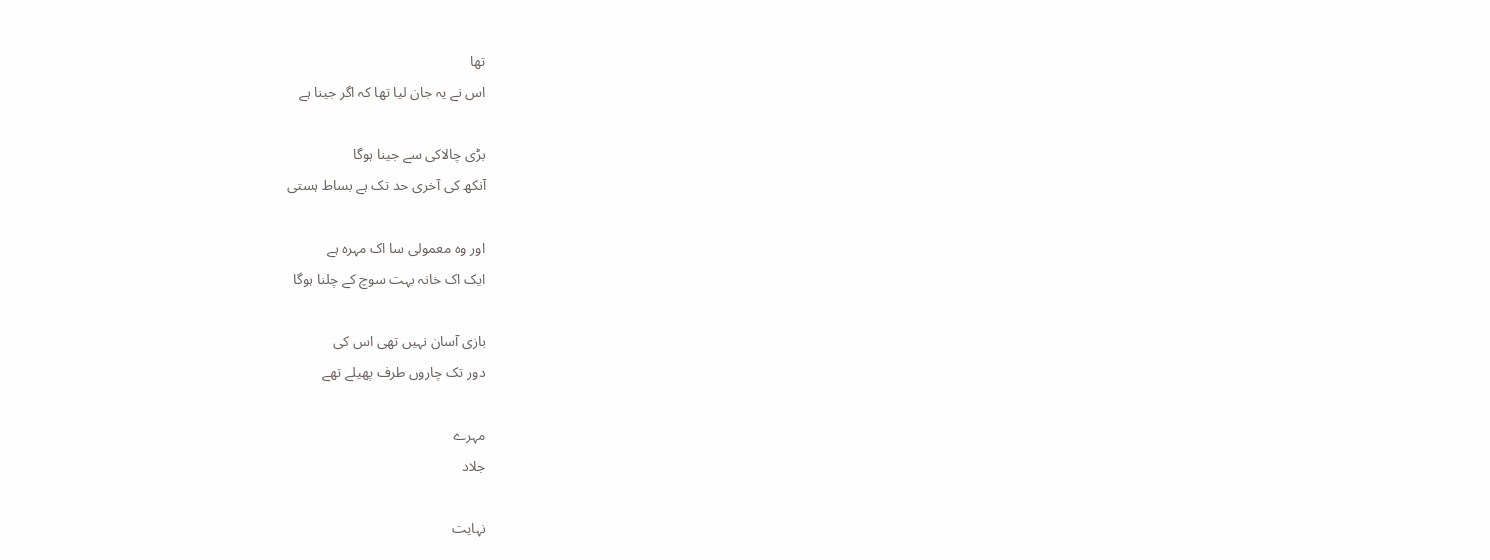تھا
اس نے یہ جان لیا تھا کہ اگر جینا ہے

بڑی چالاکی سے جینا ہوگا
آنکھ کی آخری حد تک ہے بساط ہستی

اور وہ معمولی سا اک مہرہ ہے
ایک اک خانہ بہت سوچ کے چلنا ہوگا

بازی آسان نہیں تھی اس کی
دور تک چاروں طرف پھیلے تھے

مہرے
جلاد

نہایت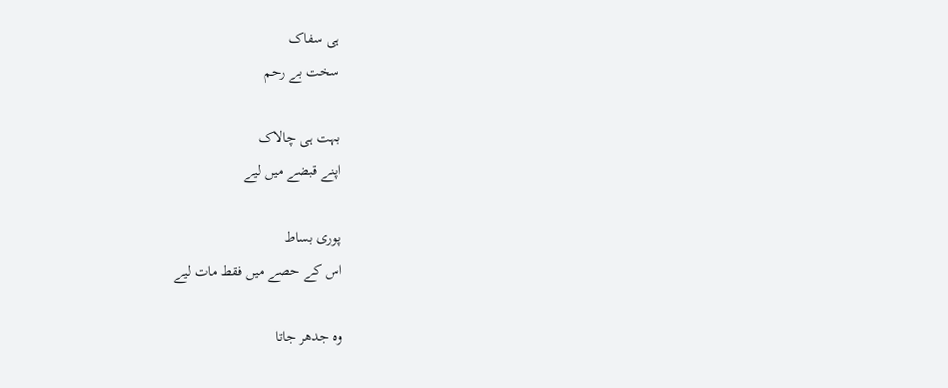ہی سفاک
سخت بے رحم

بہت ہی چالاک
اپنے قبضے میں لیے

پوری بساط
اس کے حصے میں فقط مات لیے

وہ جدھر جاتا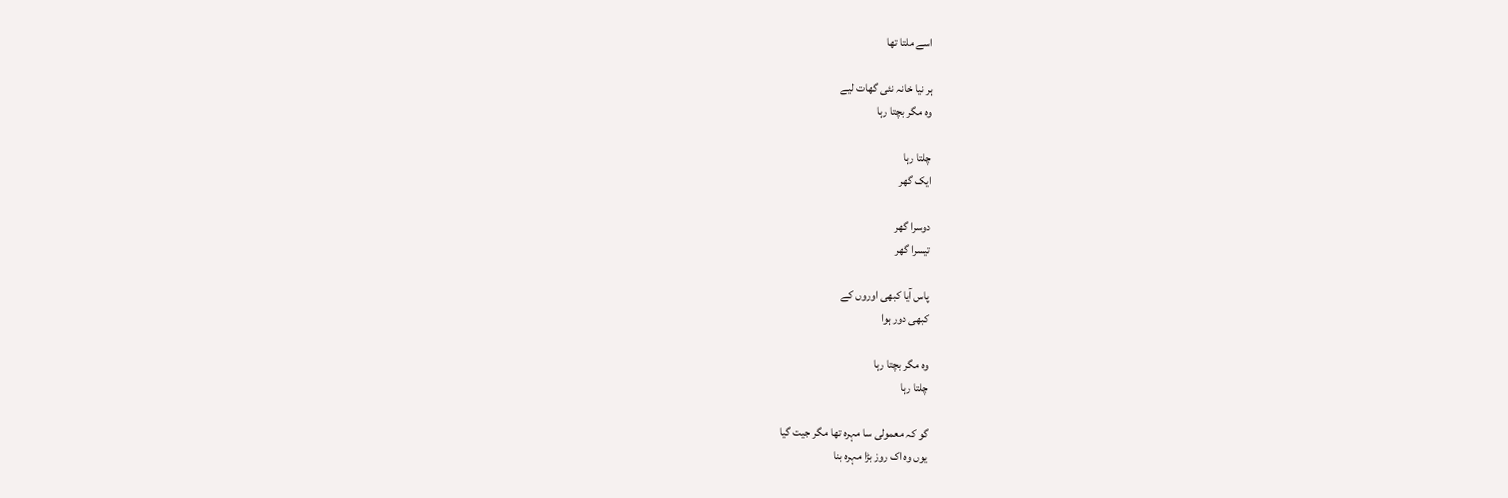اسے ملتا تھا

ہر نیا خانہ نئی گھات لیے
وہ مگر بچتا رہا

چلتا رہا
ایک گھر

دوسرا گھر
تیسرا گھر

پاس آیا کبھی اوروں کے
کبھی دور ہوا

وہ مگر بچتا رہا
چلتا رہا

گو کہ معمولی سا مہرہ تھا مگر جیت گیا
یوں وہ اک روز بڑا مہرہ بنا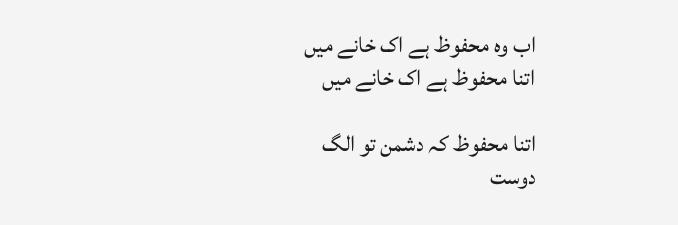اب وہ محفوظ ہے اک خانے میں
اتنا محفوظ ہے اک خانے میں

اتنا محفوظ کہ دشمن تو الگ
دوست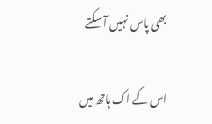بھی پاس نہیں آ سکتے

اس کے اک ہاتھ میں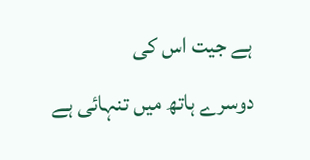ہے جیت اس کی
دوسرے ہاتھ میں تنہائی ہے